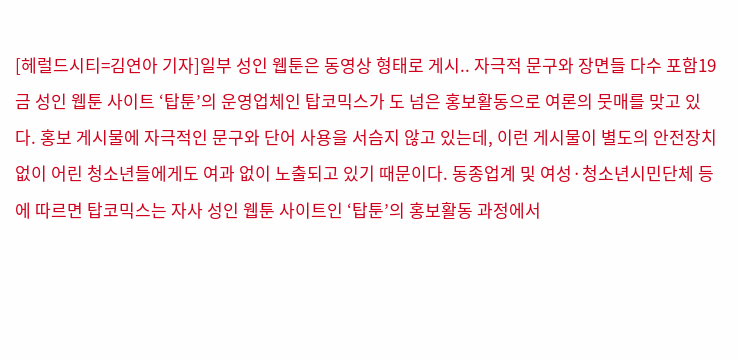[헤럴드시티=김연아 기자]일부 성인 웹툰은 동영상 형태로 게시.. 자극적 문구와 장면들 다수 포함19금 성인 웹툰 사이트 ‘탑툰’의 운영업체인 탑코믹스가 도 넘은 홍보활동으로 여론의 뭇매를 맞고 있다. 홍보 게시물에 자극적인 문구와 단어 사용을 서슴지 않고 있는데, 이런 게시물이 별도의 안전장치 없이 어린 청소년들에게도 여과 없이 노출되고 있기 때문이다. 동종업계 및 여성·청소년시민단체 등에 따르면 탑코믹스는 자사 성인 웹툰 사이트인 ‘탑툰’의 홍보활동 과정에서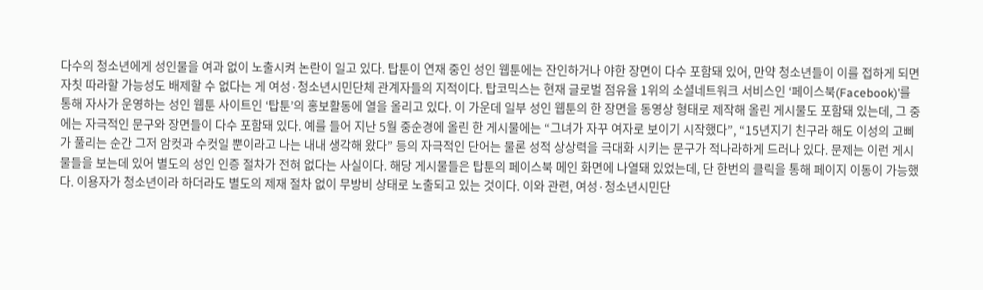다수의 청소년에게 성인물을 여과 없이 노출시켜 논란이 일고 있다. 탑툰이 연재 중인 성인 웹툰에는 잔인하거나 야한 장면이 다수 포함돼 있어, 만약 청소년들이 이를 접하게 되면 자칫 따라할 가능성도 배제할 수 없다는 게 여성·청소년시민단체 관계자들의 지적이다. 탑코믹스는 현재 글로벌 점유율 1위의 소셜네트워크 서비스인 ‘페이스북(Facebook)’를 통해 자사가 운영하는 성인 웹툰 사이트인 ‘탑툰’의 홍보활동에 열을 올리고 있다. 이 가운데 일부 성인 웹툰의 한 장면을 동영상 형태로 제작해 올린 게시물도 포함돼 있는데, 그 중에는 자극적인 문구와 장면들이 다수 포함돼 있다. 예를 들어 지난 5월 중순경에 올린 한 게시물에는 “그녀가 자꾸 여자로 보이기 시작했다”, “15년지기 친구라 해도 이성의 고삐가 풀리는 순간 그저 암컷과 수컷일 뿐이라고 나는 내내 생각해 왔다” 등의 자극적인 단어는 물론 성적 상상력을 극대화 시키는 문구가 적나라하게 드러나 있다. 문제는 이런 게시물들을 보는데 있어 별도의 성인 인증 절차가 전혀 없다는 사실이다. 해당 게시물들은 탑툰의 페이스북 메인 화면에 나열돼 있었는데, 단 한번의 클릭을 통해 페이지 이동이 가능했다. 이용자가 청소년이라 하더라도 별도의 제재 절차 없이 무방비 상태로 노출되고 있는 것이다. 이와 관련, 여성·청소년시민단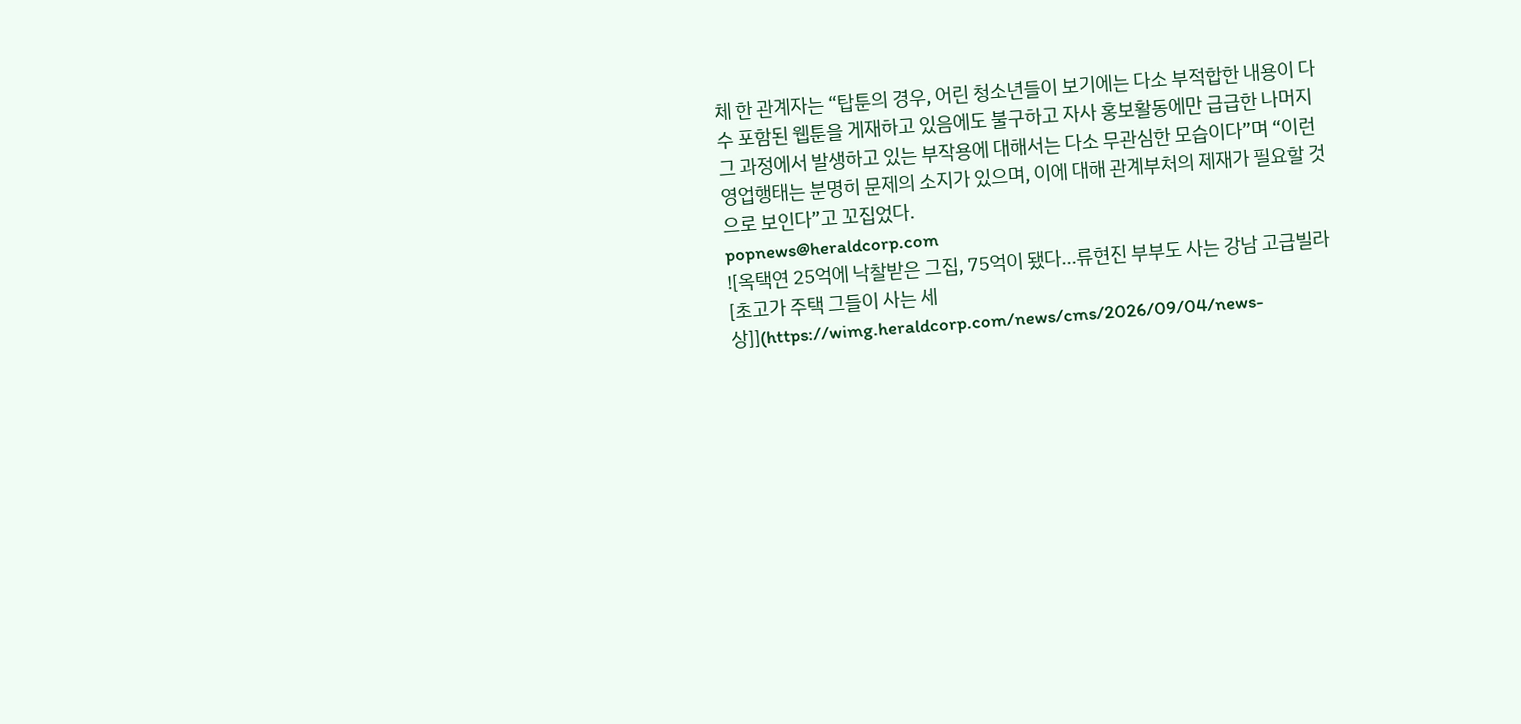체 한 관계자는 “탑툰의 경우, 어린 청소년들이 보기에는 다소 부적합한 내용이 다수 포함된 웹툰을 게재하고 있음에도 불구하고 자사 홍보활동에만 급급한 나머지 그 과정에서 발생하고 있는 부작용에 대해서는 다소 무관심한 모습이다”며 “이런 영업행태는 분명히 문제의 소지가 있으며, 이에 대해 관계부처의 제재가 필요할 것으로 보인다”고 꼬집었다.
popnews@heraldcorp.com
![옥택연 25억에 낙찰받은 그집, 75억이 됐다…류현진 부부도 사는 강남 고급빌라 [초고가 주택 그들이 사는 세상]](https://wimg.heraldcorp.com/news/cms/2026/09/04/news-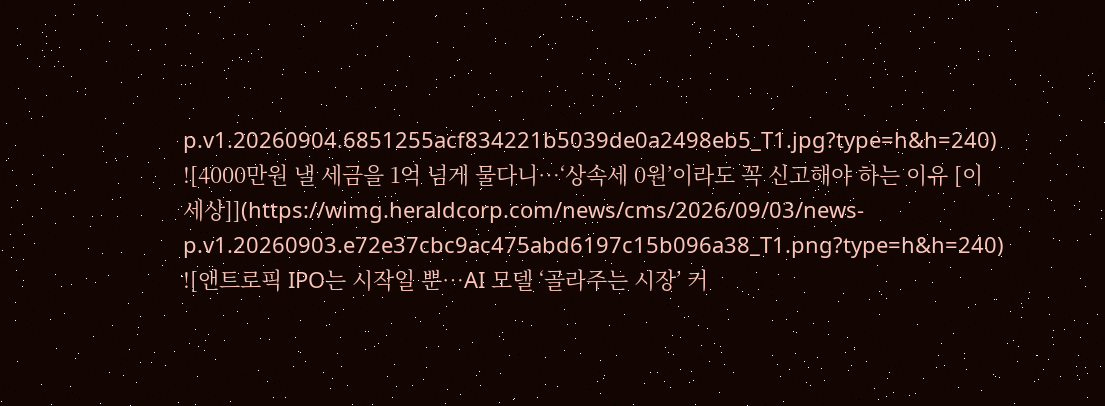p.v1.20260904.6851255acf834221b5039de0a2498eb5_T1.jpg?type=h&h=240)
![4000만원 낼 세금을 1억 넘게 물다니…‘상속세 0원’이라도 꼭 신고해야 하는 이유 [이세상]](https://wimg.heraldcorp.com/news/cms/2026/09/03/news-p.v1.20260903.e72e37cbc9ac475abd6197c15b096a38_T1.png?type=h&h=240)
![앤트로픽 IPO는 시작일 뿐…AI 모델 ‘골라주는 시장’ 커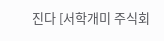진다 [서학개미 주식회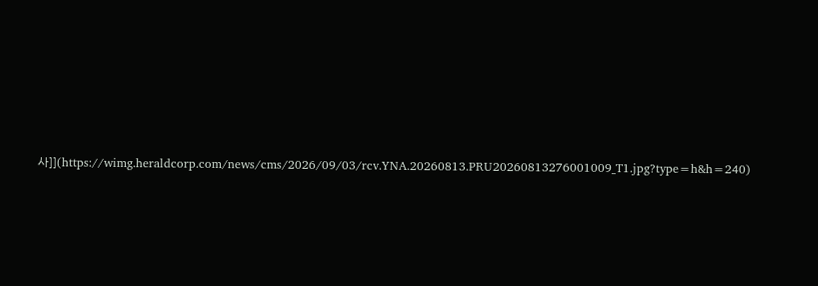사]](https://wimg.heraldcorp.com/news/cms/2026/09/03/rcv.YNA.20260813.PRU20260813276001009_T1.jpg?type=h&h=240)